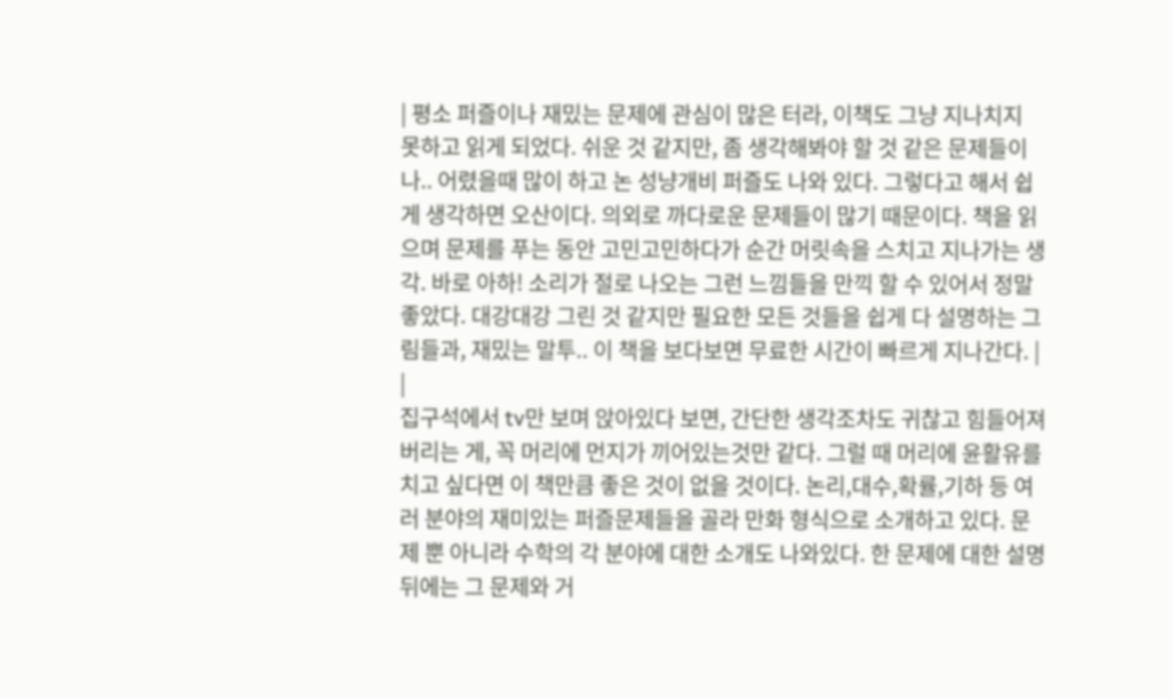| 평소 퍼즐이나 재밌는 문제에 관심이 많은 터라, 이책도 그냥 지나치지 못하고 읽게 되었다. 쉬운 것 같지만, 좀 생각해봐야 할 것 같은 문제들이나.. 어렸을때 많이 하고 논 성냥개비 퍼즐도 나와 있다. 그렇다고 해서 쉽게 생각하면 오산이다. 의외로 까다로운 문제들이 많기 때문이다. 책을 읽으며 문제를 푸는 동안 고민고민하다가 순간 머릿속을 스치고 지나가는 생각. 바로 아하! 소리가 절로 나오는 그런 느낌들을 만끽 할 수 있어서 정말 좋았다. 대강대강 그린 것 같지만 필요한 모든 것들을 쉽게 다 설명하는 그림들과, 재밌는 말투.. 이 책을 보다보면 무료한 시간이 빠르게 지나간다. |
|
집구석에서 tv만 보며 앉아있다 보면, 간단한 생각조차도 귀찮고 힘들어져 버리는 게, 꼭 머리에 먼지가 끼어있는것만 같다. 그럴 때 머리에 윤활유를 치고 싶다면 이 책만큼 좋은 것이 없을 것이다. 논리,대수,확률,기하 등 여러 분야의 재미있는 퍼즐문제들을 골라 만화 형식으로 소개하고 있다. 문제 뿐 아니라 수학의 각 분야에 대한 소개도 나와있다. 한 문제에 대한 설명 뒤에는 그 문제와 거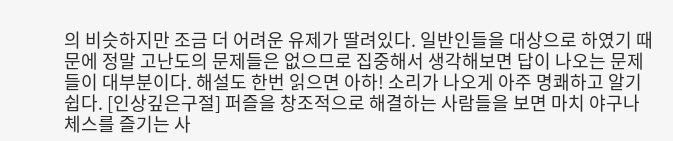의 비슷하지만 조금 더 어려운 유제가 딸려있다. 일반인들을 대상으로 하였기 때문에 정말 고난도의 문제들은 없으므로 집중해서 생각해보면 답이 나오는 문제들이 대부분이다. 해설도 한번 읽으면 아하! 소리가 나오게 아주 명쾌하고 알기 쉽다. [인상깊은구절] 퍼즐을 창조적으로 해결하는 사람들을 보면 마치 야구나 체스를 즐기는 사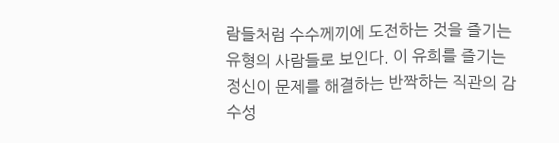람들처럼 수수께끼에 도전하는 것을 즐기는 유형의 사람들로 보인다. 이 유희를 즐기는 정신이 문제를 해결하는 반짝하는 직관의 감수성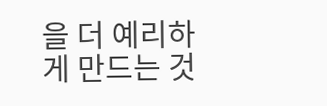을 더 예리하게 만드는 것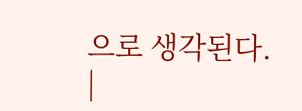으로 생각된다. |